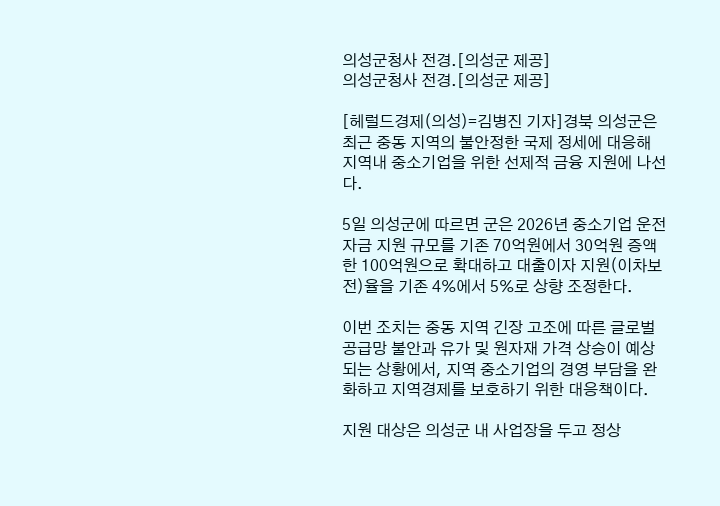의성군청사 전경.[의성군 제공]
의성군청사 전경.[의성군 제공]

[헤럴드경제(의성)=김병진 기자]경북 의성군은 최근 중동 지역의 불안정한 국제 정세에 대응해 지역내 중소기업을 위한 선제적 금융 지원에 나선다.

5일 의성군에 따르면 군은 2026년 중소기업 운전자금 지원 규모를 기존 70억원에서 30억원 증액한 100억원으로 확대하고 대출이자 지원(이차보전)율을 기존 4%에서 5%로 상향 조정한다.

이번 조치는 중동 지역 긴장 고조에 따른 글로벌 공급망 불안과 유가 및 원자재 가격 상승이 예상되는 상황에서, 지역 중소기업의 경영 부담을 완화하고 지역경제를 보호하기 위한 대응책이다.

지원 대상은 의성군 내 사업장을 두고 정상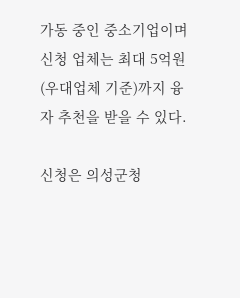가동 중인 중소기업이며 신청 업체는 최대 5억원(우대업체 기준)까지 융자 추천을 받을 수 있다.

신청은 의성군청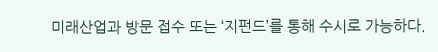미래산업과 방문 접수 또는 ‘지펀드’를 통해 수시로 가능하다.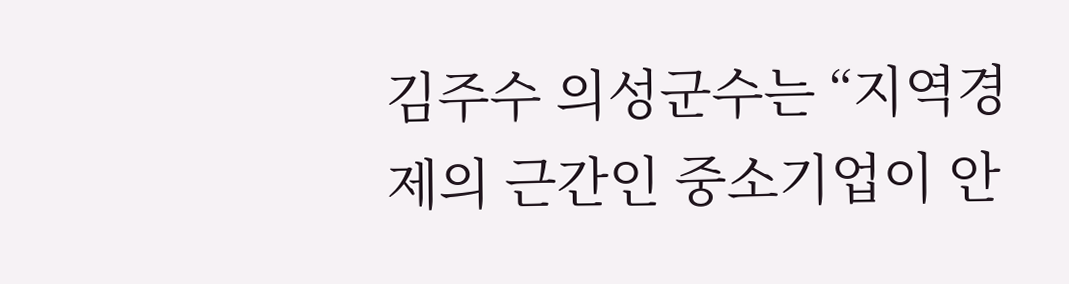김주수 의성군수는 “지역경제의 근간인 중소기업이 안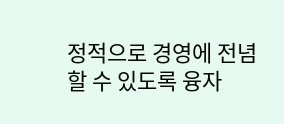정적으로 경영에 전념할 수 있도록 융자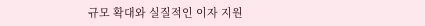규모 확대와 실질적인 이자 지원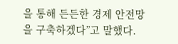을 통해 든든한 경제 안전망을 구축하겠다”고 말했다.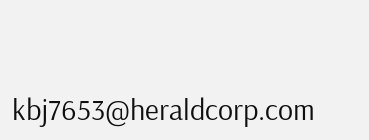kbj7653@heraldcorp.com